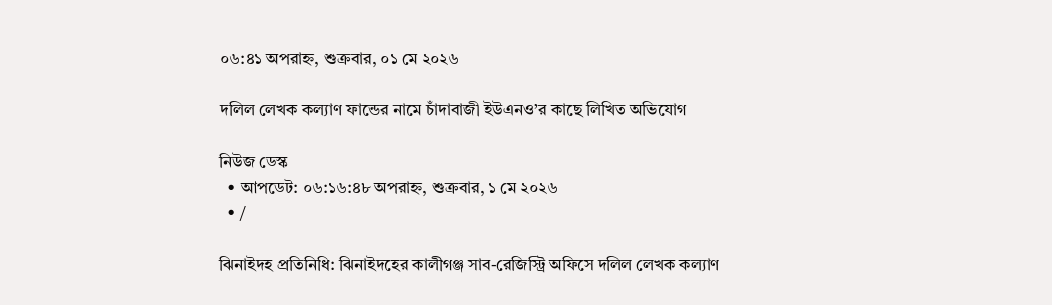০৬:৪১ অপরাহ্ন, শুক্রবার, ০১ মে ২০২৬

দলিল লেখক কল্যাণ ফান্ডের নামে চাঁদাবাজী ইউএনও’র কাছে লিখিত অভিযোগ

নিউজ ডেস্ক
  • আপডেট: ০৬:১৬:৪৮ অপরাহ্ন, শুক্রবার, ১ মে ২০২৬
  • /

ঝিনাইদহ প্রতিনিধি: ঝিনাইদহের কালীগঞ্জ সাব-রেজিস্ট্রি অফিসে দলিল লেখক কল্যাণ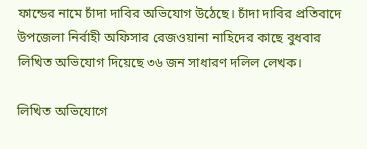ফান্ডের নামে চাঁদা দাবির অভিযোগ উঠেছে। চাঁদা দাবির প্রতিবাদে উপজেলা নির্বাহী অফিসার রেজওয়ানা নাহিদের কাছে বুধবার লিখিত অভিযোগ দিয়েছে ৩৬ জন সাধারণ দলিল লেখক।

লিখিত অভিযোগে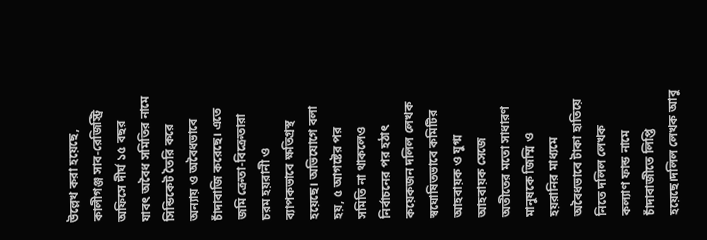উল্লেখ করা হয়েছে, কালীগঞ্জ সাব-রেজিস্ট্রি অফিসে দীর্ঘ ১৫ বছর যাবৎ অবৈধ সমিতির নামে সিন্ডিকেট তৈরি করে অন্যায় ও অবৈধভাবে চাঁদাবাজি করেছে। এতে জমি ক্রেতা-বিক্রেতারা চরম হয়রানী ও ব্যাপকভাবে ক্ষতিগ্রস্থ হয়েছে। অভিযোগে বলা হয়, ৫ আগষ্টের পর সমিতি না থাকলেও নির্বাচনের পর হঠাৎ কয়েকজন দলিল লেখক স্বঘোষিতভাবে কমিটির আহবায়ক ও যুগ্ম আহবায়ক সেজে অতীতের মতো সাধারণ মানুষকে জিম্মি ও হয়রানির মাধ্যমে অবৈধভাবে টাকা হাতিয়ে নিতে দলিল লেখক কল্যাণ ফান্ড নামে চাঁদাবাজীতে লিপ্তি হয়েছে।দলিল লেখক আবু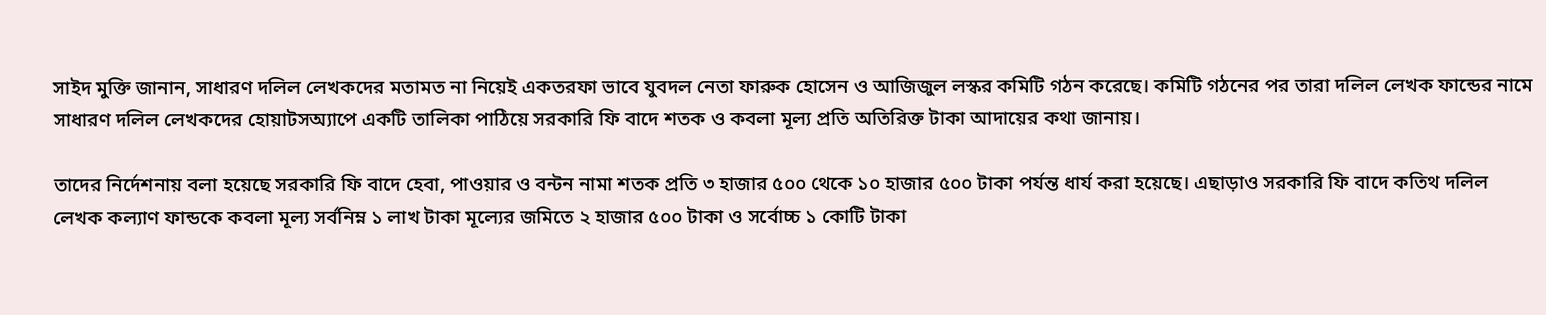সাইদ মুক্তি জানান, সাধারণ দলিল লেখকদের মতামত না নিয়েই একতরফা ভাবে যুবদল নেতা ফারুক হোসেন ও আজিজুল লস্কর কমিটি গঠন করেছে। কমিটি গঠনের পর তারা দলিল লেখক ফান্ডের নামে সাধারণ দলিল লেখকদের হোয়াটসঅ্যাপে একটি তালিকা পাঠিয়ে সরকারি ফি বাদে শতক ও কবলা মূল্য প্রতি অতিরিক্ত টাকা আদায়ের কথা জানায়।

তাদের নির্দেশনায় বলা হয়েছে সরকারি ফি বাদে হেবা, পাওয়ার ও বন্টন নামা শতক প্রতি ৩ হাজার ৫০০ থেকে ১০ হাজার ৫০০ টাকা পর্যন্ত ধার্য করা হয়েছে। এছাড়াও সরকারি ফি বাদে কতিথ দলিল লেখক কল্যাণ ফান্ডকে কবলা মূল্য সর্বনিম্ন ১ লাখ টাকা মূল্যের জমিতে ২ হাজার ৫০০ টাকা ও সর্বোচ্চ ১ কোটি টাকা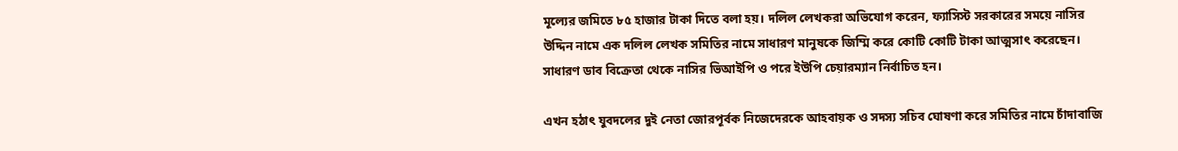মূল্যের জমিতে ৮৫ হাজার টাকা দিতে বলা হয়। দলিল লেখকরা অভিযোগ করেন, ফ্যাসিস্ট সরকারের সময়ে নাসির উদ্দিন নামে এক দলিল লেখক সমিতির নামে সাধারণ মানুষকে জিম্মি করে কোটি কোটি টাকা আত্মসাৎ করেছেন। সাধারণ ডাব বিক্রেতা থেকে নাসির ভিআইপি ও পরে ইউপি চেয়ারম্যান নির্বাচিত হন।

এখন হঠাৎ যুবদলের দুই নেতা জোরপূর্বক নিজেদেরকে আহবায়ক ও সদস্য সচিব ঘোষণা করে সমিতির নামে চাঁদাবাজি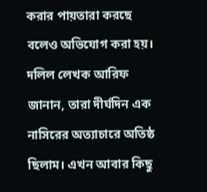করার পায়তারা করছে বলেও অভিযোগ করা হয়। দলিল লেখক আরিফ জানান, তারা দীর্ঘদিন এক নাসিরের অত্যাচারে অতিষ্ঠ ছিলাম। এখন আবার কিছু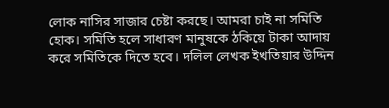লোক নাসির সাজার চেষ্টা করছে। আমরা চাই না সমিতি হোক। সমিতি হলে সাধারণ মানুষকে ঠকিয়ে টাকা আদায় করে সমিতিকে দিতে হবে। দলিল লেখক ইখতিয়ার উদ্দিন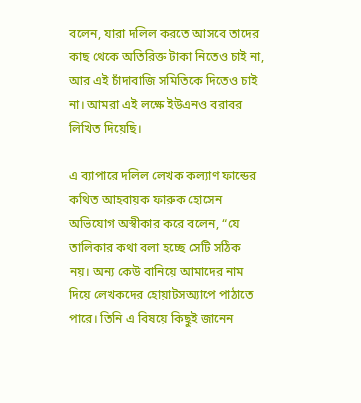বলেন, যারা দলিল করতে আসবে তাদের কাছ থেকে অতিরিক্ত টাকা নিতেও চাই না, আর এই চাঁদাবাজি সমিতিকে দিতেও চাই না। আমরা এই লক্ষে ইউএনও বরাবর লিখিত দিয়েছি।

এ ব্যাপারে দলিল লেখক কল্যাণ ফান্ডের কথিত আহবায়ক ফারুক হোসেন অভিযোগ অস্বীকার করে বলেন, “যে তালিকার কথা বলা হচ্ছে সেটি সঠিক নয়। অন্য কেউ বানিয়ে আমাদের নাম দিয়ে লেখকদের হোয়াটসঅ্যাপে পাঠাতে পারে। তিনি এ বিষয়ে কিছুই জানেন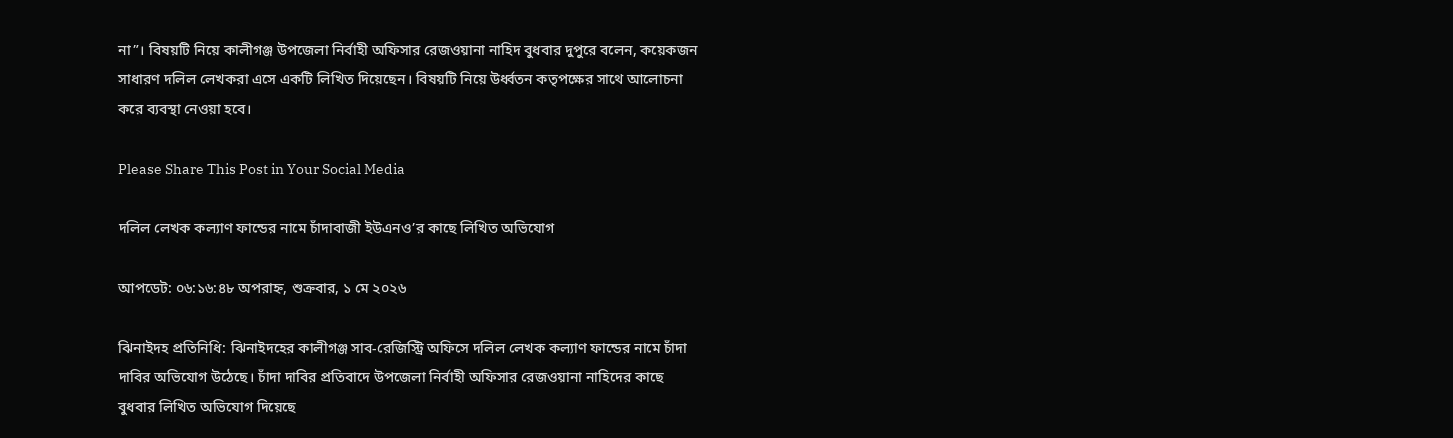না”। বিষয়টি নিয়ে কালীগঞ্জ উপজেলা নির্বাহী অফিসার রেজওয়ানা নাহিদ বুধবার দুপুরে বলেন, কয়েকজন সাধারণ দলিল লেখকরা এসে একটি লিখিত দিয়েছেন। বিষয়টি নিয়ে উর্ধ্বতন কতৃপক্ষের সাথে আলোচনা করে ব্যবস্থা নেওয়া হবে।

Please Share This Post in Your Social Media

দলিল লেখক কল্যাণ ফান্ডের নামে চাঁদাবাজী ইউএনও’র কাছে লিখিত অভিযোগ

আপডেট: ০৬:১৬:৪৮ অপরাহ্ন, শুক্রবার, ১ মে ২০২৬

ঝিনাইদহ প্রতিনিধি: ঝিনাইদহের কালীগঞ্জ সাব-রেজিস্ট্রি অফিসে দলিল লেখক কল্যাণ ফান্ডের নামে চাঁদা দাবির অভিযোগ উঠেছে। চাঁদা দাবির প্রতিবাদে উপজেলা নির্বাহী অফিসার রেজওয়ানা নাহিদের কাছে বুধবার লিখিত অভিযোগ দিয়েছে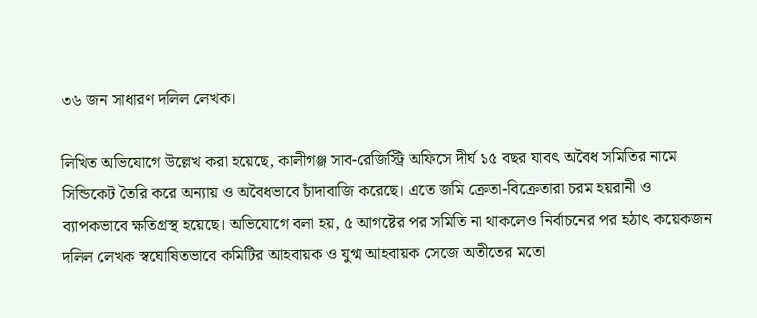৩৬ জন সাধারণ দলিল লেখক।

লিখিত অভিযোগে উল্লেখ করা হয়েছে, কালীগঞ্জ সাব-রেজিস্ট্রি অফিসে দীর্ঘ ১৫ বছর যাবৎ অবৈধ সমিতির নামে সিন্ডিকেট তৈরি করে অন্যায় ও অবৈধভাবে চাঁদাবাজি করেছে। এতে জমি ক্রেতা-বিক্রেতারা চরম হয়রানী ও ব্যাপকভাবে ক্ষতিগ্রস্থ হয়েছে। অভিযোগে বলা হয়, ৫ আগষ্টের পর সমিতি না থাকলেও নির্বাচনের পর হঠাৎ কয়েকজন দলিল লেখক স্বঘোষিতভাবে কমিটির আহবায়ক ও যুগ্ম আহবায়ক সেজে অতীতের মতো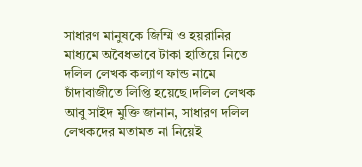সাধারণ মানুষকে জিম্মি ও হয়রানির মাধ্যমে অবৈধভাবে টাকা হাতিয়ে নিতে দলিল লেখক কল্যাণ ফান্ড নামে চাঁদাবাজীতে লিপ্তি হয়েছে।দলিল লেখক আবু সাইদ মুক্তি জানান, সাধারণ দলিল লেখকদের মতামত না নিয়েই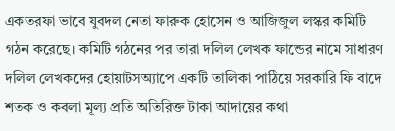একতরফা ভাবে যুবদল নেতা ফারুক হোসেন ও আজিজুল লস্কর কমিটি গঠন করেছে। কমিটি গঠনের পর তারা দলিল লেখক ফান্ডের নামে সাধারণ দলিল লেখকদের হোয়াটসঅ্যাপে একটি তালিকা পাঠিয়ে সরকারি ফি বাদে শতক ও কবলা মূল্য প্রতি অতিরিক্ত টাকা আদায়ের কথা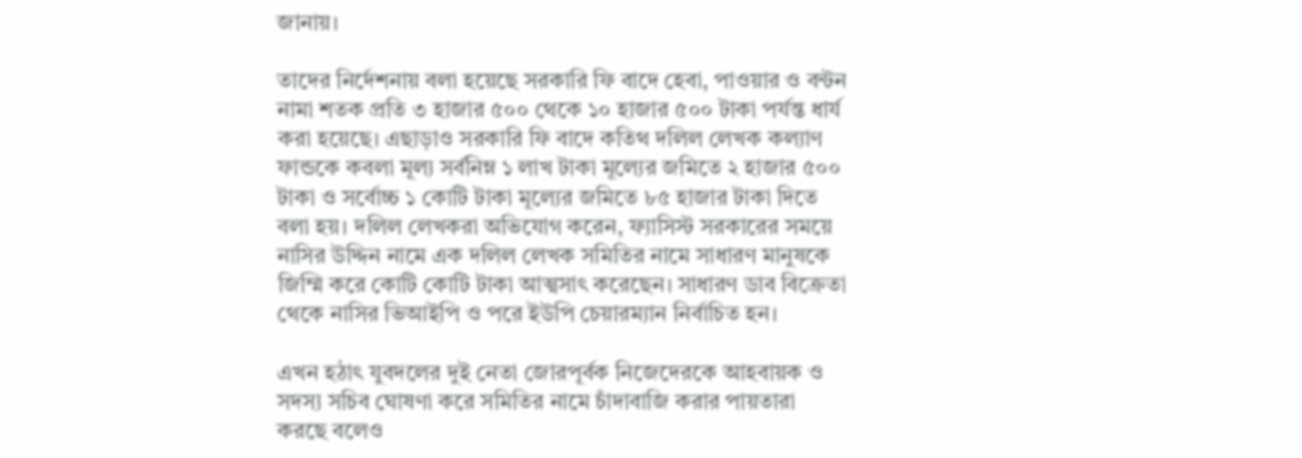জানায়।

তাদের নির্দেশনায় বলা হয়েছে সরকারি ফি বাদে হেবা, পাওয়ার ও বন্টন নামা শতক প্রতি ৩ হাজার ৫০০ থেকে ১০ হাজার ৫০০ টাকা পর্যন্ত ধার্য করা হয়েছে। এছাড়াও সরকারি ফি বাদে কতিথ দলিল লেখক কল্যাণ ফান্ডকে কবলা মূল্য সর্বনিম্ন ১ লাখ টাকা মূল্যের জমিতে ২ হাজার ৫০০ টাকা ও সর্বোচ্চ ১ কোটি টাকা মূল্যের জমিতে ৮৫ হাজার টাকা দিতে বলা হয়। দলিল লেখকরা অভিযোগ করেন, ফ্যাসিস্ট সরকারের সময়ে নাসির উদ্দিন নামে এক দলিল লেখক সমিতির নামে সাধারণ মানুষকে জিম্মি করে কোটি কোটি টাকা আত্মসাৎ করেছেন। সাধারণ ডাব বিক্রেতা থেকে নাসির ভিআইপি ও পরে ইউপি চেয়ারম্যান নির্বাচিত হন।

এখন হঠাৎ যুবদলের দুই নেতা জোরপূর্বক নিজেদেরকে আহবায়ক ও সদস্য সচিব ঘোষণা করে সমিতির নামে চাঁদাবাজি করার পায়তারা করছে বলেও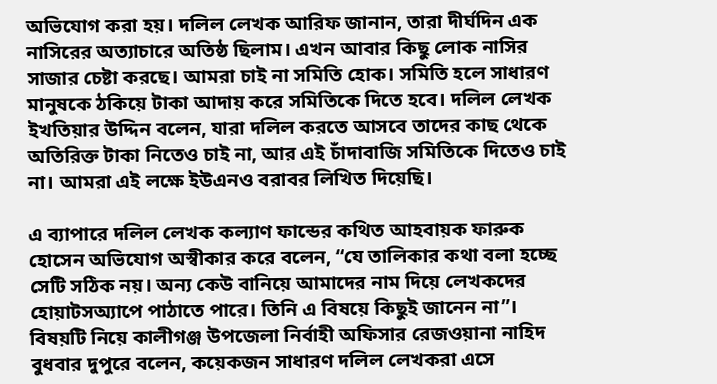অভিযোগ করা হয়। দলিল লেখক আরিফ জানান, তারা দীর্ঘদিন এক নাসিরের অত্যাচারে অতিষ্ঠ ছিলাম। এখন আবার কিছু লোক নাসির সাজার চেষ্টা করছে। আমরা চাই না সমিতি হোক। সমিতি হলে সাধারণ মানুষকে ঠকিয়ে টাকা আদায় করে সমিতিকে দিতে হবে। দলিল লেখক ইখতিয়ার উদ্দিন বলেন, যারা দলিল করতে আসবে তাদের কাছ থেকে অতিরিক্ত টাকা নিতেও চাই না, আর এই চাঁদাবাজি সমিতিকে দিতেও চাই না। আমরা এই লক্ষে ইউএনও বরাবর লিখিত দিয়েছি।

এ ব্যাপারে দলিল লেখক কল্যাণ ফান্ডের কথিত আহবায়ক ফারুক হোসেন অভিযোগ অস্বীকার করে বলেন, “যে তালিকার কথা বলা হচ্ছে সেটি সঠিক নয়। অন্য কেউ বানিয়ে আমাদের নাম দিয়ে লেখকদের হোয়াটসঅ্যাপে পাঠাতে পারে। তিনি এ বিষয়ে কিছুই জানেন না”। বিষয়টি নিয়ে কালীগঞ্জ উপজেলা নির্বাহী অফিসার রেজওয়ানা নাহিদ বুধবার দুপুরে বলেন, কয়েকজন সাধারণ দলিল লেখকরা এসে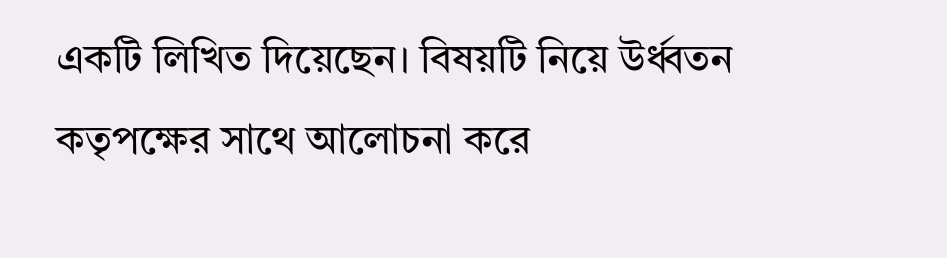একটি লিখিত দিয়েছেন। বিষয়টি নিয়ে উর্ধ্বতন কতৃপক্ষের সাথে আলোচনা করে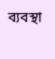ব্যবস্থা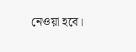নেওয়া হবে।